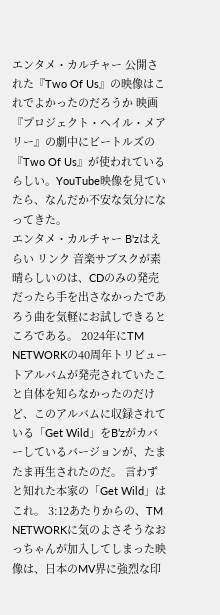エンタメ・カルチャー 公開された『Two Of Us』の映像はこれでよかったのだろうか 映画『プロジェクト・ヘイル・メアリー』の劇中にビートルズの『Two Of Us』が使われているらしい。YouTube映像を見ていたら、なんだか不安な気分になってきた。
エンタメ・カルチャー B'zはえらい リンク 音楽サブスクが素晴らしいのは、CDのみの発売だったら手を出さなかったであろう曲を気軽にお試しできるところである。 2024年にTM NETWORKの40周年トリビュートアルバムが発売されていたこと自体を知らなかったのだけど、このアルバムに収録されている「Get Wild」をB’zがカバーしているバージョンが、たまたま再生されたのだ。 言わずと知れた本家の「Get Wild」はこれ。 3:12あたりからの、TM NETWORKに気のよさそうなおっちゃんが加入してしまった映像は、日本のMV界に強烈な印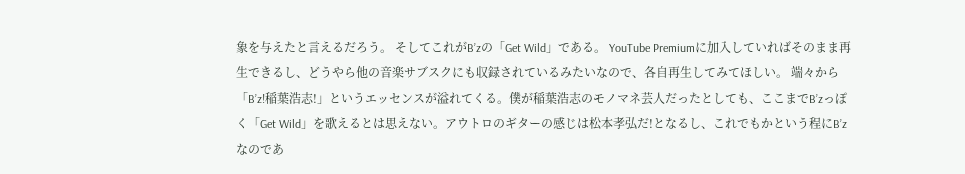象を与えたと言えるだろう。 そしてこれがB’zの「Get Wild」である。 YouTube Premiumに加入していればそのまま再生できるし、どうやら他の音楽サブスクにも収録されているみたいなので、各自再生してみてほしい。 端々から「B’z!稲葉浩志!」というエッセンスが溢れてくる。僕が稲葉浩志のモノマネ芸人だったとしても、ここまでB’zっぽく「Get Wild」を歌えるとは思えない。アウトロのギターの感じは松本孝弘だ!となるし、これでもかという程にB’zなのであ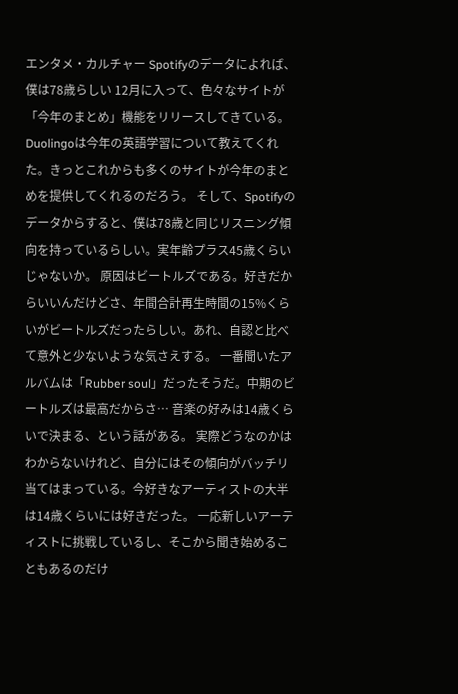エンタメ・カルチャー Spotifyのデータによれば、僕は78歳らしい 12月に入って、色々なサイトが「今年のまとめ」機能をリリースしてきている。 Duolingoは今年の英語学習について教えてくれた。きっとこれからも多くのサイトが今年のまとめを提供してくれるのだろう。 そして、Spotifyのデータからすると、僕は78歳と同じリスニング傾向を持っているらしい。実年齢プラス45歳くらいじゃないか。 原因はビートルズである。好きだからいいんだけどさ、年間合計再生時間の15%くらいがビートルズだったらしい。あれ、自認と比べて意外と少ないような気さえする。 一番聞いたアルバムは「Rubber soul」だったそうだ。中期のビートルズは最高だからさ… 音楽の好みは14歳くらいで決まる、という話がある。 実際どうなのかはわからないけれど、自分にはその傾向がバッチリ当てはまっている。今好きなアーティストの大半は14歳くらいには好きだった。 一応新しいアーティストに挑戦しているし、そこから聞き始めることもあるのだけ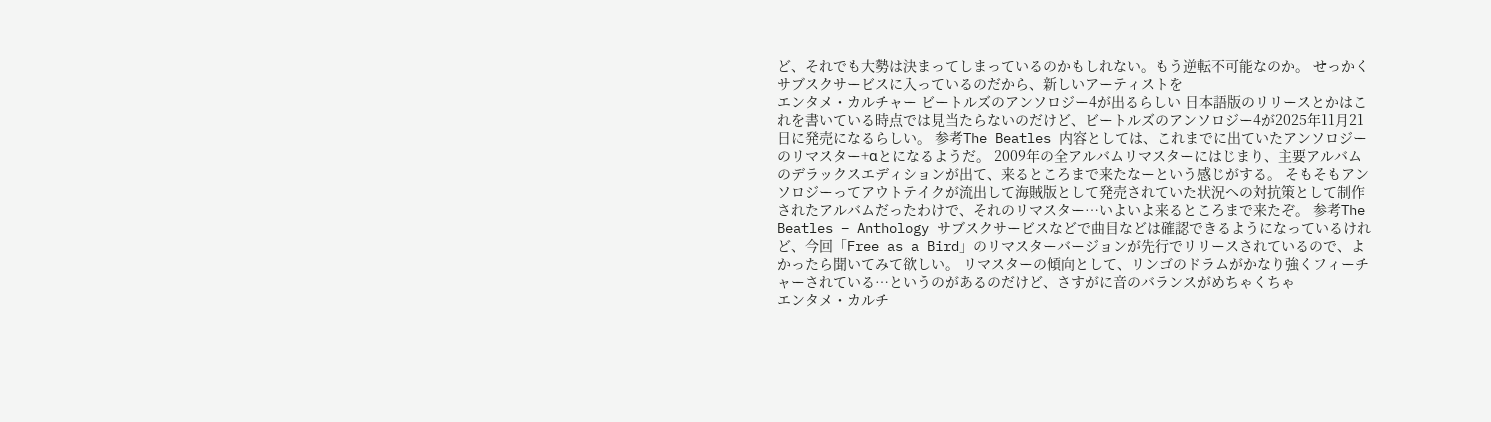ど、それでも大勢は決まってしまっているのかもしれない。もう逆転不可能なのか。 せっかくサブスクサービスに入っているのだから、新しいアーティストを
エンタメ・カルチャー ビートルズのアンソロジー4が出るらしい 日本語版のリリースとかはこれを書いている時点では見当たらないのだけど、ビートルズのアンソロジー4が2025年11月21日に発売になるらしい。 参考The Beatles 内容としては、これまでに出ていたアンソロジーのリマスター+αとになるようだ。 2009年の全アルバムリマスターにはじまり、主要アルバムのデラックスエディションが出て、来るところまで来たなーという感じがする。 そもそもアンソロジーってアウトテイクが流出して海賊版として発売されていた状況への対抗策として制作されたアルバムだったわけで、それのリマスター…いよいよ来るところまで来たぞ。 参考The Beatles – Anthology サブスクサービスなどで曲目などは確認できるようになっているけれど、今回「Free as a Bird」のリマスターバージョンが先行でリリースされているので、よかったら聞いてみて欲しい。 リマスターの傾向として、リンゴのドラムがかなり強くフィーチャーされている…というのがあるのだけど、さすがに音のバランスがめちゃくちゃ
エンタメ・カルチ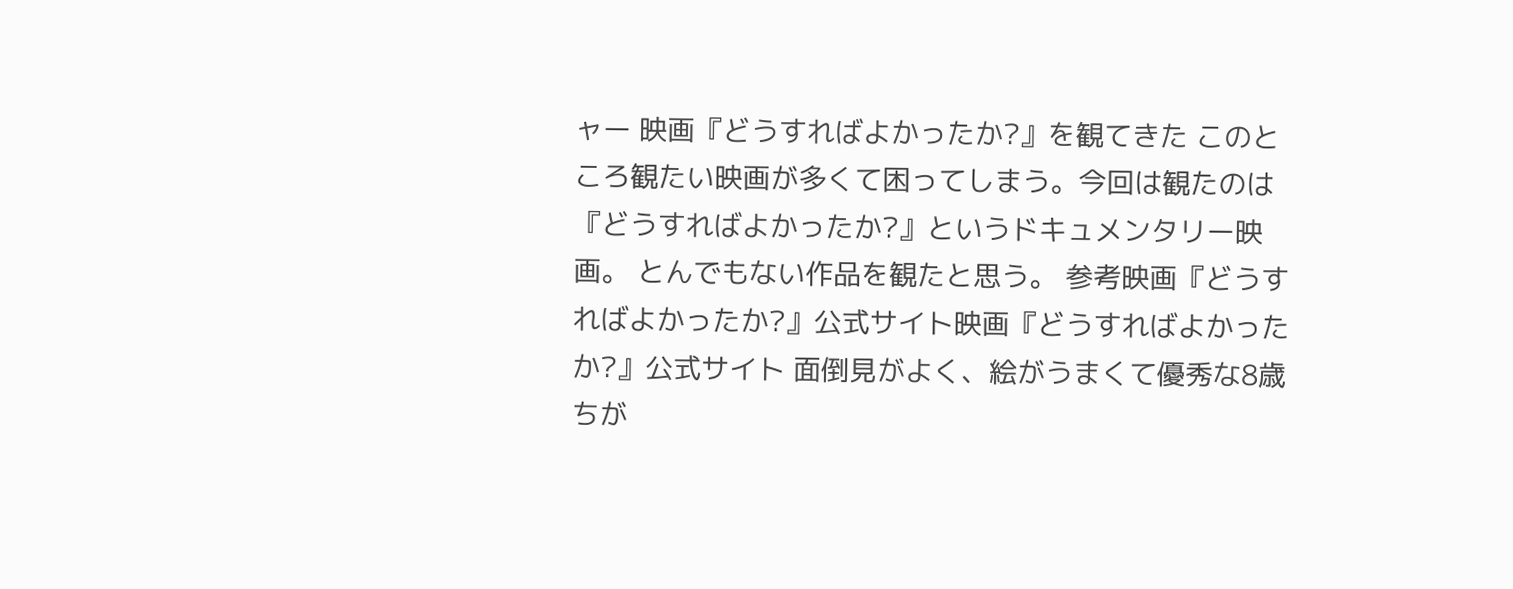ャー 映画『どうすればよかったか?』を観てきた このところ観たい映画が多くて困ってしまう。今回は観たのは『どうすればよかったか?』というドキュメンタリー映画。 とんでもない作品を観たと思う。 参考映画『どうすればよかったか?』公式サイト映画『どうすればよかったか?』公式サイト 面倒見がよく、絵がうまくて優秀な8歳ちが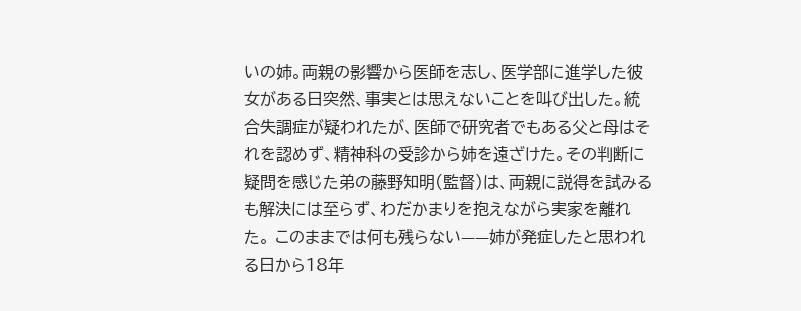いの姉。両親の影響から医師を志し、医学部に進学した彼女がある日突然、事実とは思えないことを叫び出した。統合失調症が疑われたが、医師で研究者でもある父と母はそれを認めず、精神科の受診から姉を遠ざけた。その判断に疑問を感じた弟の藤野知明(監督)は、両親に説得を試みるも解決には至らず、わだかまりを抱えながら実家を離れた。 このままでは何も残らない——姉が発症したと思われる日から18年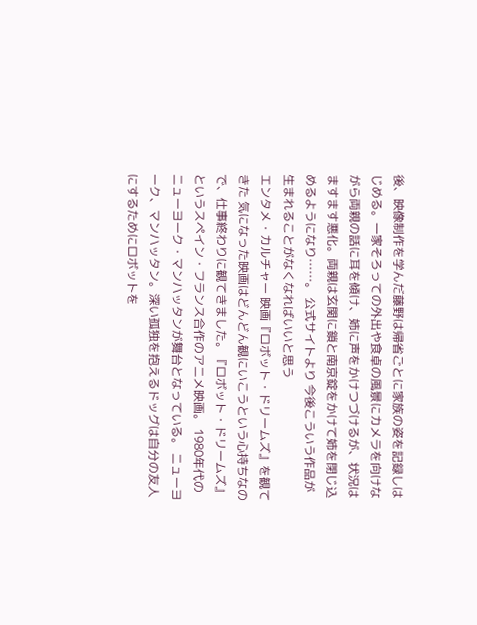後、映像制作を学んだ藤野は帰省ごとに家族の姿を記録しはじめる。一家そろっての外出や食卓の風景にカメラを向けながら両親の話に耳を傾け、姉に声をかけつづけるが、状況はますます悪化。両親は玄関に鎖と南京錠をかけて姉を閉じ込めるようになり……。 公式サイトより 今後こういう作品が生まれることがなくなればいいと思う
エンタメ・カルチャー 映画『ロボット・ドリームズ』を観てきた 気になった映画はどんどん観にいこうという心持ちなので、仕事終わりに観てきました。『ロボット・ドリームズ』というスペイン・フランス合作のアニメ映画。 1980年代のニューヨーク・マンハッタンが舞台となっている。 ニューヨーク、マンハッタン。深い孤独を抱えるドッグは自分の友人にするためにロボットを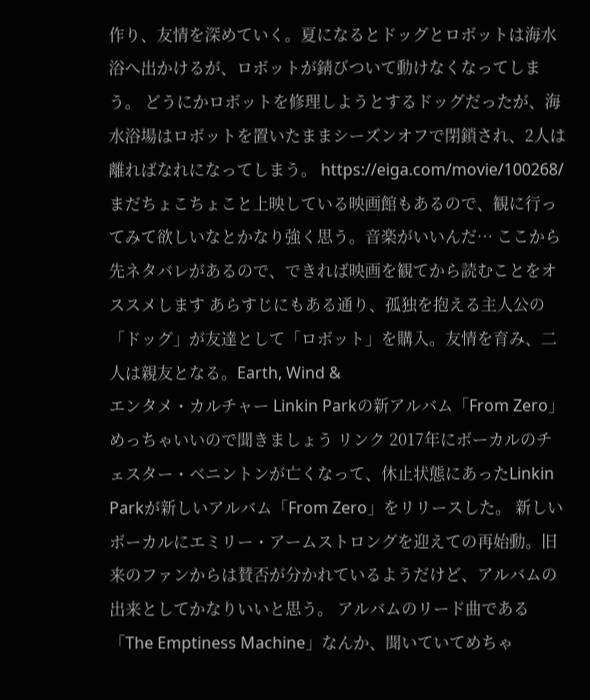作り、友情を深めていく。夏になるとドッグとロボットは海水浴へ出かけるが、ロボットが錆びついて動けなくなってしまう。 どうにかロボットを修理しようとするドッグだったが、海水浴場はロボットを置いたままシーズンオフで閉鎖され、2人は離ればなれになってしまう。 https://eiga.com/movie/100268/ まだちょこちょこと上映している映画館もあるので、観に行ってみて欲しいなとかなり強く思う。音楽がいいんだ… ここから先ネタバレがあるので、できれば映画を観てから読むことをオススメします あらすじにもある通り、孤独を抱える主人公の「ドッグ」が友達として「ロボット」を購入。友情を育み、二人は親友となる。Earth, Wind &
エンタメ・カルチャー Linkin Parkの新アルバム「From Zero」めっちゃいいので聞きましょう リンク 2017年にボーカルのチェスター・ベニントンが亡くなって、休止状態にあったLinkin Parkが新しいアルバム「From Zero」をリリースした。 新しいボーカルにエミリー・アームストロングを迎えての再始動。旧来のファンからは賛否が分かれているようだけど、アルバムの出来としてかなりいいと思う。 アルバムのリード曲である「The Emptiness Machine」なんか、聞いていてめちゃ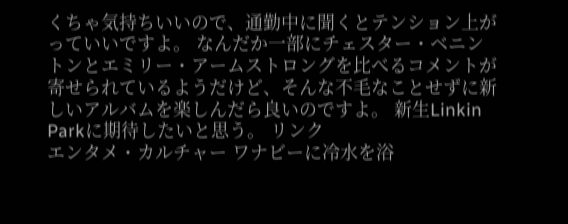くちゃ気持ちいいので、通勤中に聞くとテンション上がっていいですよ。 なんだか一部にチェスター・ベニントンとエミリー・アームストロングを比べるコメントが寄せられているようだけど、そんな不毛なことせずに新しいアルバムを楽しんだら良いのですよ。 新生Linkin Parkに期待したいと思う。 リンク
エンタメ・カルチャー ワナビーに冷水を浴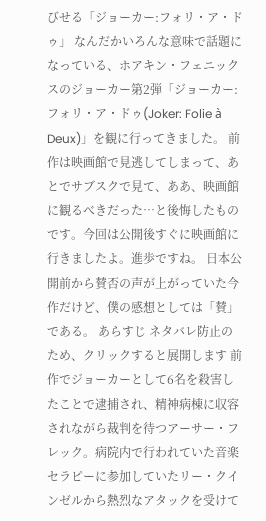びせる「ジョーカー:フォリ・ア・ドゥ」 なんだかいろんな意味で話題になっている、ホアキン・フェニックスのジョーカー第2弾「ジョーカー:フォリ・ア・ドゥ(Joker: Folie à Deux)」を観に行ってきました。 前作は映画館で見逃してしまって、あとでサブスクで見て、ああ、映画館に観るべきだった…と後悔したものです。今回は公開後すぐに映画館に行きましたよ。進歩ですね。 日本公開前から賛否の声が上がっていた今作だけど、僕の感想としては「賛」である。 あらすじ ネタバレ防止のため、クリックすると展開します 前作でジョーカーとして6名を殺害したことで逮捕され、精神病棟に収容されながら裁判を待つアーサー・フレック。病院内で行われていた音楽セラピーに参加していたリー・クインゼルから熱烈なアタックを受けて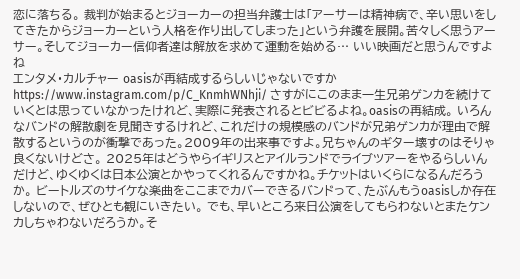恋に落ちる。 裁判が始まるとジョーカーの担当弁護士は「アーサーは精神病で、辛い思いをしてきたからジョーカーという人格を作り出してしまった」という弁護を展開。苦々しく思うアーサー。そしてジョーカー信仰者達は解放を求めて運動を始める… いい映画だと思うんですよね
エンタメ・カルチャー oasisが再結成するらしいじゃないですか https://www.instagram.com/p/C_KnmhWNhji/ さすがにこのまま一生兄弟ゲンカを続けていくとは思っていなかったけれど、実際に発表されるとビビるよね。oasisの再結成。 いろんなバンドの解散劇を見聞きするけれど、これだけの規模感のバンドが兄弟ゲンカが理由で解散するというのが衝撃であった。2009年の出来事ですよ。兄ちゃんのギター壊すのはそりゃ良くないけどさ。 2025年はどうやらイギリスとアイルランドでライブツアーをやるらしいんだけど、ゆくゆくは日本公演とかやってくれるんですかね。チケットはいくらになるんだろうか。 ビートルズのサイケな楽曲をここまでカバーできるバンドって、たぶんもうoasisしか存在しないので、ぜひとも観にいきたい。 でも、早いところ来日公演をしてもらわないとまたケンカしちゃわないだろうか。そ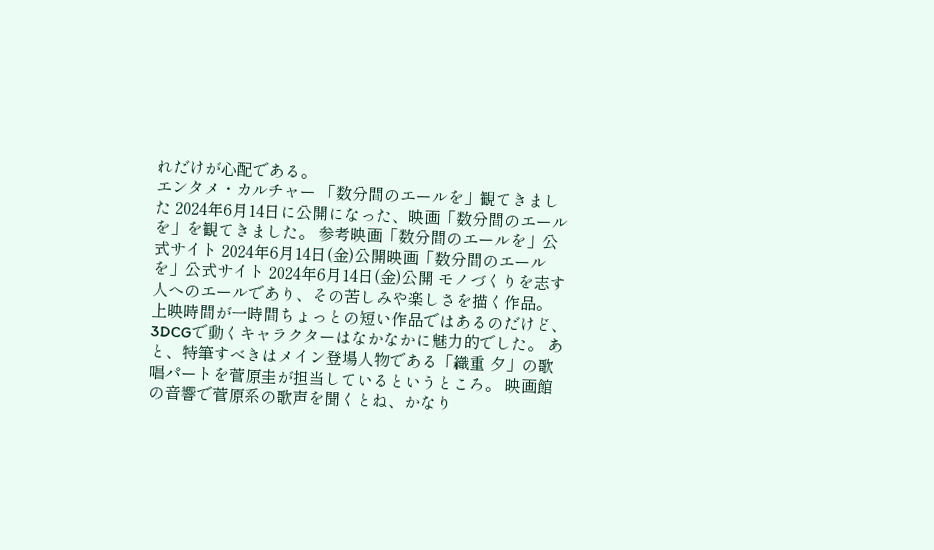れだけが心配である。
エンタメ・カルチャー 「数分間のエールを」観てきました 2024年6月14日に公開になった、映画「数分間のエールを」を観てきました。 参考映画「数分間のエールを」公式サイト 2024年6月14日(金)公開映画「数分間のエールを」公式サイト 2024年6月14日(金)公開 モノづくりを志す人へのエールであり、その苦しみや楽しさを描く作品。 上映時間が一時間ちょっとの短い作品ではあるのだけど、3DCGで動くキャラクターはなかなかに魅力的でした。 あと、特筆すべきはメイン登場人物である「織重 夕」の歌唱パートを菅原圭が担当しているというところ。 映画館の音響で菅原系の歌声を聞くとね、かなり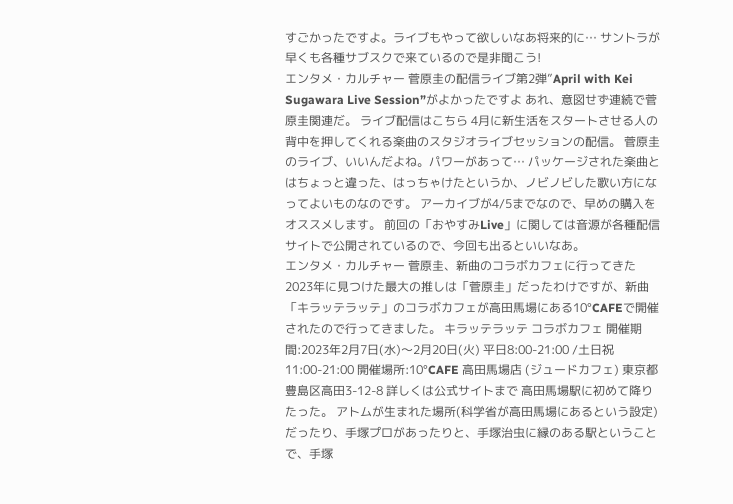すごかったですよ。ライブもやって欲しいなあ将来的に… サントラが早くも各種サブスクで来ているので是非聞こう!
エンタメ・カルチャー 菅原圭の配信ライブ第2弾”April with Kei Sugawara Live Session”がよかったですよ あれ、意図せず連続で菅原圭関連だ。 ライブ配信はこちら 4月に新生活をスタートさせる人の背中を押してくれる楽曲のスタジオライブセッションの配信。 菅原圭のライブ、いいんだよね。パワーがあって… パッケージされた楽曲とはちょっと違った、はっちゃけたというか、ノビノビした歌い方になってよいものなのです。 アーカイブが4/5までなので、早めの購入をオススメします。 前回の「おやすみLive」に関しては音源が各種配信サイトで公開されているので、今回も出るといいなあ。
エンタメ・カルチャー 菅原圭、新曲のコラボカフェに行ってきた 2023年に見つけた最大の推しは「菅原圭」だったわけですが、新曲「キラッテラッテ」のコラボカフェが高田馬場にある10°CAFEで開催されたので行ってきました。 キラッテラッテ コラボカフェ 開催期間:2023年2月7日(水)〜2月20日(火) 平日8:00-21:00 /土日祝11:00-21:00 開催場所:10°CAFE 高田馬場店 (ジュードカフェ) 東京都豊島区高田3-12-8 詳しくは公式サイトまで 高田馬場駅に初めて降りたった。 アトムが生まれた場所(科学省が高田馬場にあるという設定)だったり、手塚プロがあったりと、手塚治虫に縁のある駅ということで、手塚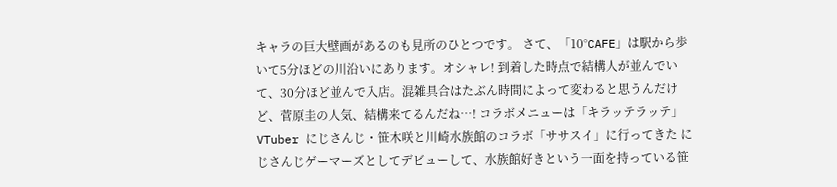キャラの巨大壁画があるのも見所のひとつです。 さて、「10°CAFE」は駅から歩いて5分ほどの川沿いにあります。オシャレ! 到着した時点で結構人が並んでいて、30分ほど並んで入店。混雑具合はたぶん時間によって変わると思うんだけど、菅原圭の人気、結構来てるんだね…! コラボメニューは「キラッテラッテ」
VTuber にじさんじ・笹木咲と川崎水族館のコラボ「ササスイ」に行ってきた にじさんじゲーマーズとしてデビューして、水族館好きという一面を持っている笹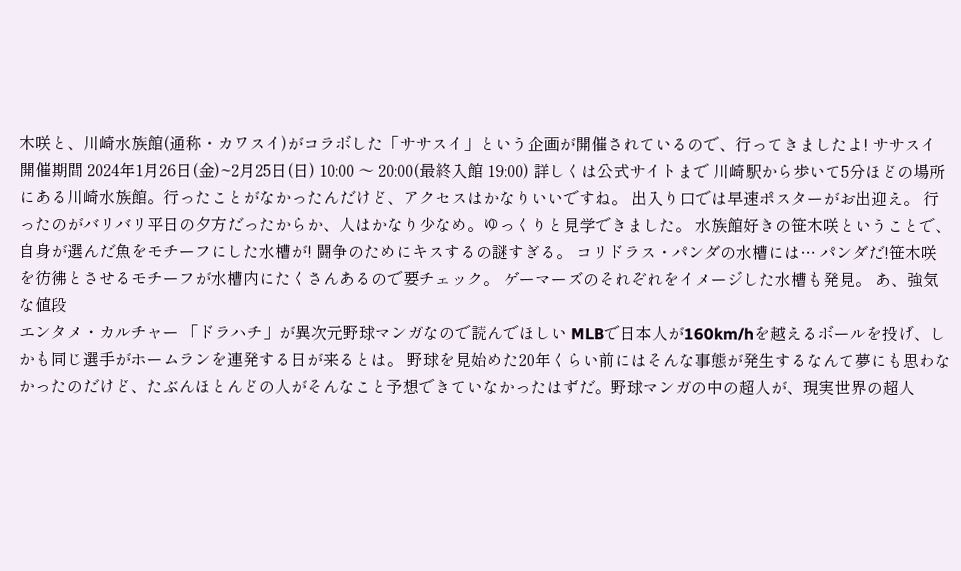木咲と、川崎水族館(通称・カワスイ)がコラボした「ササスイ」という企画が開催されているので、行ってきましたよ! ササスイ開催期間 2024年1月26日(金)~2月25日(日) 10:00 〜 20:00(最終入館 19:00) 詳しくは公式サイトまで 川崎駅から歩いて5分ほどの場所にある川崎水族館。行ったことがなかったんだけど、アクセスはかなりいいですね。 出入り口では早速ポスターがお出迎え。 行ったのがバリバリ平日の夕方だったからか、人はかなり少なめ。ゆっくりと見学できました。 水族館好きの笹木咲ということで、自身が選んだ魚をモチーフにした水槽が! 闘争のためにキスするの謎すぎる。 コリドラス・パンダの水槽には… パンダだ!笹木咲を彷彿とさせるモチーフが水槽内にたくさんあるので要チェック。 ゲーマーズのそれぞれをイメージした水槽も発見。 あ、強気な値段
エンタメ・カルチャー 「ドラハチ」が異次元野球マンガなので読んでほしい MLBで日本人が160km/hを越えるボールを投げ、しかも同じ選手がホームランを連発する日が来るとは。 野球を見始めた20年くらい前にはそんな事態が発生するなんて夢にも思わなかったのだけど、たぶんほとんどの人がそんなこと予想できていなかったはずだ。野球マンガの中の超人が、現実世界の超人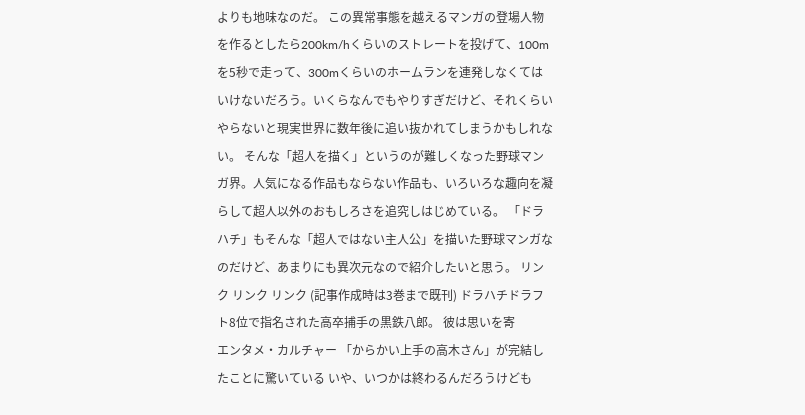よりも地味なのだ。 この異常事態を越えるマンガの登場人物を作るとしたら200km/hくらいのストレートを投げて、100mを5秒で走って、300mくらいのホームランを連発しなくてはいけないだろう。いくらなんでもやりすぎだけど、それくらいやらないと現実世界に数年後に追い抜かれてしまうかもしれない。 そんな「超人を描く」というのが難しくなった野球マンガ界。人気になる作品もならない作品も、いろいろな趣向を凝らして超人以外のおもしろさを追究しはじめている。 「ドラハチ」もそんな「超人ではない主人公」を描いた野球マンガなのだけど、あまりにも異次元なので紹介したいと思う。 リンク リンク リンク (記事作成時は3巻まで既刊) ドラハチドラフト8位で指名された高卒捕手の黒鉄八郎。 彼は思いを寄
エンタメ・カルチャー 「からかい上手の高木さん」が完結したことに驚いている いや、いつかは終わるんだろうけども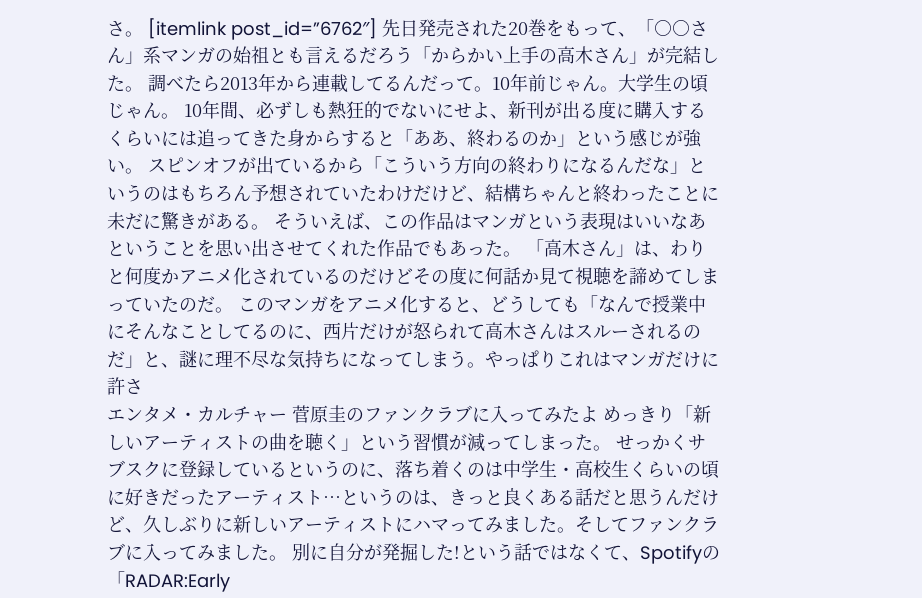さ。 [itemlink post_id=”6762″] 先日発売された20巻をもって、「○○さん」系マンガの始祖とも言えるだろう「からかい上手の高木さん」が完結した。 調べたら2013年から連載してるんだって。10年前じゃん。大学生の頃じゃん。 10年間、必ずしも熱狂的でないにせよ、新刊が出る度に購入するくらいには追ってきた身からすると「ああ、終わるのか」という感じが強い。 スピンオフが出ているから「こういう方向の終わりになるんだな」というのはもちろん予想されていたわけだけど、結構ちゃんと終わったことに未だに驚きがある。 そういえば、この作品はマンガという表現はいいなあということを思い出させてくれた作品でもあった。 「高木さん」は、わりと何度かアニメ化されているのだけどその度に何話か見て視聴を諦めてしまっていたのだ。 このマンガをアニメ化すると、どうしても「なんで授業中にそんなことしてるのに、西片だけが怒られて高木さんはスルーされるのだ」と、謎に理不尽な気持ちになってしまう。やっぱりこれはマンガだけに許さ
エンタメ・カルチャー 菅原圭のファンクラブに入ってみたよ めっきり「新しいアーティストの曲を聴く」という習慣が減ってしまった。 せっかくサブスクに登録しているというのに、落ち着くのは中学生・高校生くらいの頃に好きだったアーティスト…というのは、きっと良くある話だと思うんだけど、久しぶりに新しいアーティストにハマってみました。そしてファンクラブに入ってみました。 別に自分が発掘した!という話ではなくて、Spotifyの「RADAR:Early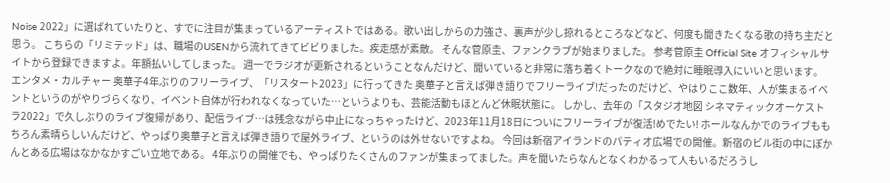Noise 2022」に選ばれていたりと、すでに注目が集まっているアーティストではある。歌い出しからの力強さ、裏声が少し掠れるところなどなど、何度も聞きたくなる歌の持ち主だと思う。 こちらの「リミテッド」は、職場のUSENから流れてきてビビりました。疾走感が素敵。 そんな菅原圭、ファンクラブが始まりました。 参考菅原圭 Official Site オフィシャルサイトから登録できますよ。年額払いしてしまった。 週一でラジオが更新されるということなんだけど、聞いていると非常に落ち着くトークなので絶対に睡眠導入にいいと思います。
エンタメ・カルチャー 奥華子4年ぶりのフリーライブ、「リスタート2023」に行ってきた 奥華子と言えば弾き語りでフリーライブ!だったのだけど、やはりここ数年、人が集まるイベントというのがやりづらくなり、イベント自体が行われなくなっていた…というよりも、芸能活動もほとんど休眠状態に。 しかし、去年の「スタジオ地図 シネマティックオーケストラ2022」で久しぶりのライブ復帰があり、配信ライブ…は残念ながら中止になっちゃったけど、2023年11月18日についにフリーライブが復活!めでたい! ホールなんかでのライブももちろん素晴らしいんだけど、やっぱり奥華子と言えば弾き語りで屋外ライブ、というのは外せないですよね。 今回は新宿アイランドのパティオ広場での開催。新宿のビル街の中にぽかんとある広場はなかなかすごい立地である。 4年ぶりの開催でも、やっぱりたくさんのファンが集まってました。声を聞いたらなんとなくわかるって人もいるだろうし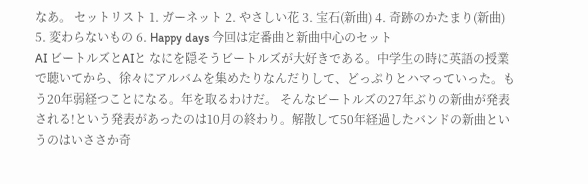なあ。 セットリスト 1. ガーネット 2. やさしい花 3. 宝石(新曲) 4. 奇跡のかたまり(新曲) 5. 変わらないもの 6. Happy days 今回は定番曲と新曲中心のセット
AI ビートルズとAIと なにを隠そうビートルズが大好きである。中学生の時に英語の授業で聴いてから、徐々にアルバムを集めたりなんだりして、どっぷりとハマっていった。もう20年弱経つことになる。年を取るわけだ。 そんなビートルズの27年ぶりの新曲が発表される!という発表があったのは10月の終わり。解散して50年経過したバンドの新曲というのはいささか奇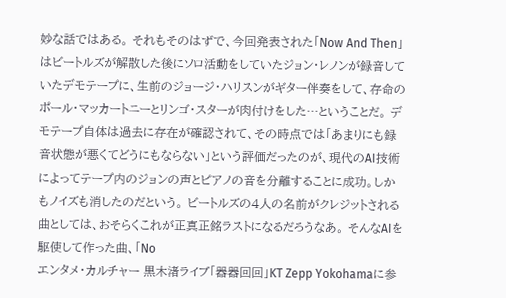妙な話ではある。 それもそのはずで、今回発表された「Now And Then」はビートルズが解散した後にソロ活動をしていたジョン・レノンが録音していたデモテープに、生前のジョージ・ハリスンがギター伴奏をして、存命のポール・マッカートニーとリンゴ・スターが肉付けをした…ということだ。 デモテープ自体は過去に存在が確認されて、その時点では「あまりにも録音状態が悪くてどうにもならない」という評価だったのが、現代のAI技術によってテープ内のジョンの声とピアノの音を分離することに成功。しかもノイズも消したのだという。 ビートルズの4人の名前がクレジットされる曲としては、おそらくこれが正真正銘ラストになるだろうなあ。 そんなAIを駆使して作った曲、「No
エンタメ・カルチャー 黒木渚ライブ「器器回回」KT Zepp Yokohamaに参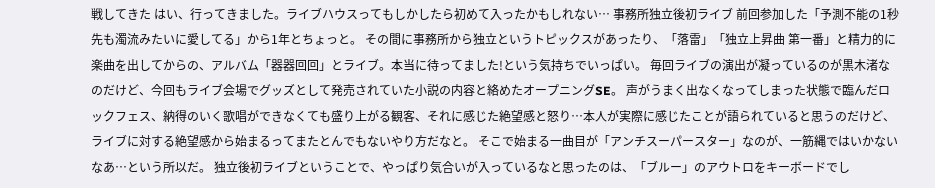戦してきた はい、行ってきました。ライブハウスってもしかしたら初めて入ったかもしれない… 事務所独立後初ライブ 前回参加した「予測不能の1秒先も濁流みたいに愛してる」から1年とちょっと。 その間に事務所から独立というトピックスがあったり、「落雷」「独立上昇曲 第一番」と精力的に楽曲を出してからの、アルバム「器器回回」とライブ。本当に待ってました!という気持ちでいっぱい。 毎回ライブの演出が凝っているのが黒木渚なのだけど、今回もライブ会場でグッズとして発売されていた小説の内容と絡めたオープニングSE。 声がうまく出なくなってしまった状態で臨んだロックフェス、納得のいく歌唱ができなくても盛り上がる観客、それに感じた絶望感と怒り…本人が実際に感じたことが語られていると思うのだけど、ライブに対する絶望感から始まるってまたとんでもないやり方だなと。 そこで始まる一曲目が「アンチスーパースター」なのが、一筋縄ではいかないなあ…という所以だ。 独立後初ライブということで、やっぱり気合いが入っているなと思ったのは、「ブルー」のアウトロをキーボードでし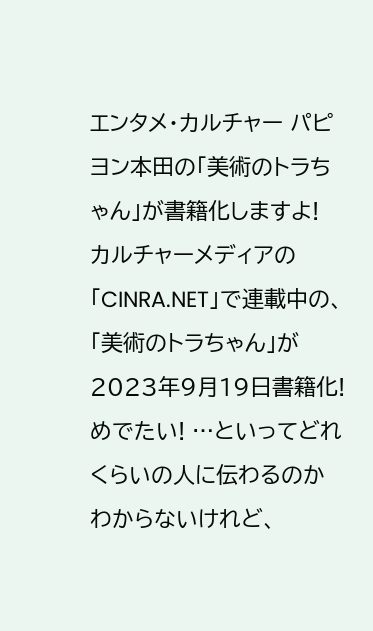エンタメ・カルチャー パピヨン本田の「美術のトラちゃん」が書籍化しますよ! カルチャーメディアの「CINRA.NET」で連載中の、「美術のトラちゃん」が2023年9月19日書籍化!めでたい! …といってどれくらいの人に伝わるのかわからないけれど、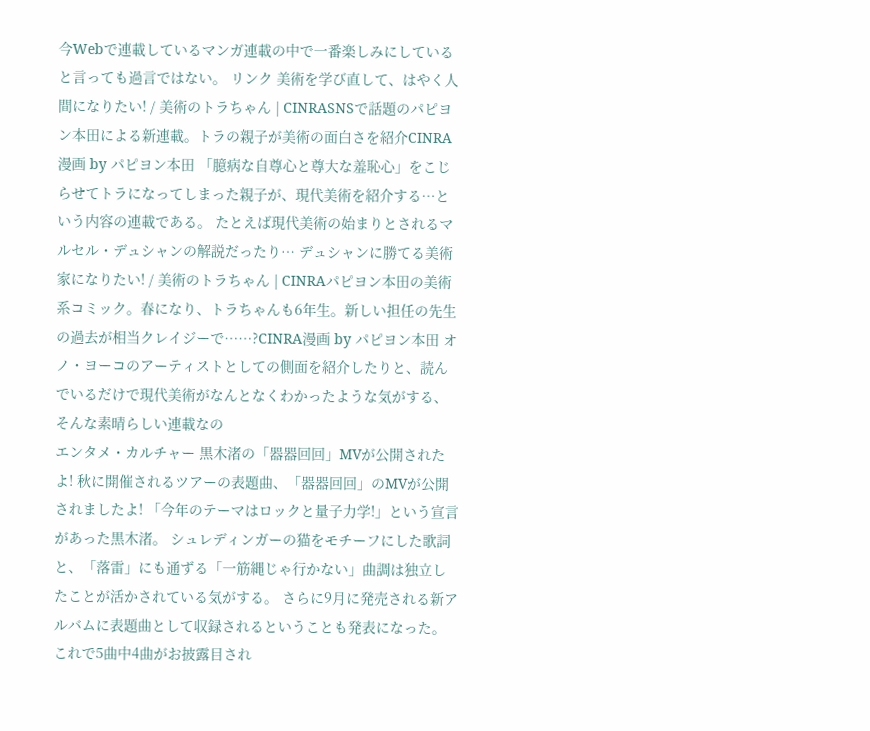今Webで連載しているマンガ連載の中で一番楽しみにしていると言っても過言ではない。 リンク 美術を学び直して、はやく人間になりたい! / 美術のトラちゃん | CINRASNSで話題のパピヨン本田による新連載。トラの親子が美術の面白さを紹介CINRA漫画 by パピヨン本田 「臆病な自尊心と尊大な羞恥心」をこじらせてトラになってしまった親子が、現代美術を紹介する…という内容の連載である。 たとえば現代美術の始まりとされるマルセル・デュシャンの解説だったり… デュシャンに勝てる美術家になりたい! / 美術のトラちゃん | CINRAパピヨン本田の美術系コミック。春になり、トラちゃんも6年生。新しい担任の先生の過去が相当クレイジーで……?CINRA漫画 by パピヨン本田 オノ・ヨーコのアーティストとしての側面を紹介したりと、読んでいるだけで現代美術がなんとなくわかったような気がする、そんな素晴らしい連載なの
エンタメ・カルチャー 黒木渚の「器器回回」MVが公開されたよ! 秋に開催されるツアーの表題曲、「器器回回」のMVが公開されましたよ! 「今年のテーマはロックと量子力学!」という宣言があった黒木渚。 シュレディンガーの猫をモチーフにした歌詞と、「落雷」にも通ずる「一筋縄じゃ行かない」曲調は独立したことが活かされている気がする。 さらに9月に発売される新アルバムに表題曲として収録されるということも発表になった。これで5曲中4曲がお披露目され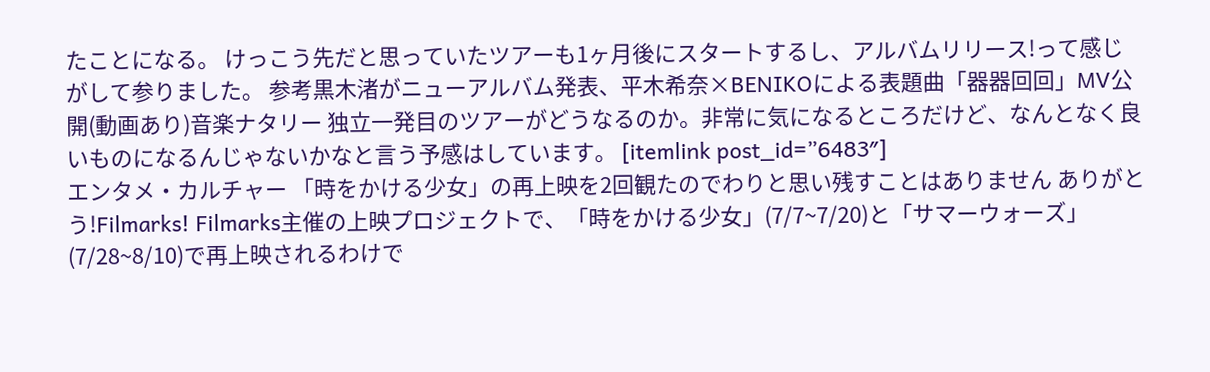たことになる。 けっこう先だと思っていたツアーも1ヶ月後にスタートするし、アルバムリリース!って感じがして参りました。 参考黒木渚がニューアルバム発表、平木希奈×BENIKOによる表題曲「器器回回」MV公開(動画あり)音楽ナタリー 独立一発目のツアーがどうなるのか。非常に気になるところだけど、なんとなく良いものになるんじゃないかなと言う予感はしています。 [itemlink post_id=”6483″]
エンタメ・カルチャー 「時をかける少女」の再上映を2回観たのでわりと思い残すことはありません ありがとう!Filmarks! Filmarks主催の上映プロジェクトで、「時をかける少女」(7/7~7/20)と「サマーウォーズ」(7/28~8/10)で再上映されるわけで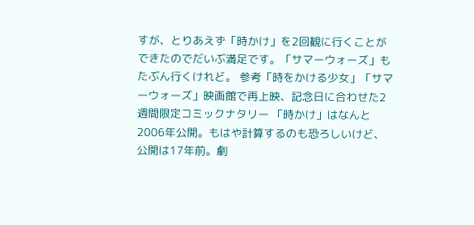すが、とりあえず「時かけ」を2回観に行くことができたのでだいぶ満足です。「サマーウォーズ」もたぶん行くけれど。 参考「時をかける少女」「サマーウォーズ」映画館で再上映、記念日に合わせた2週間限定コミックナタリー 「時かけ」はなんと2006年公開。もはや計算するのも恐ろしいけど、公開は17年前。劇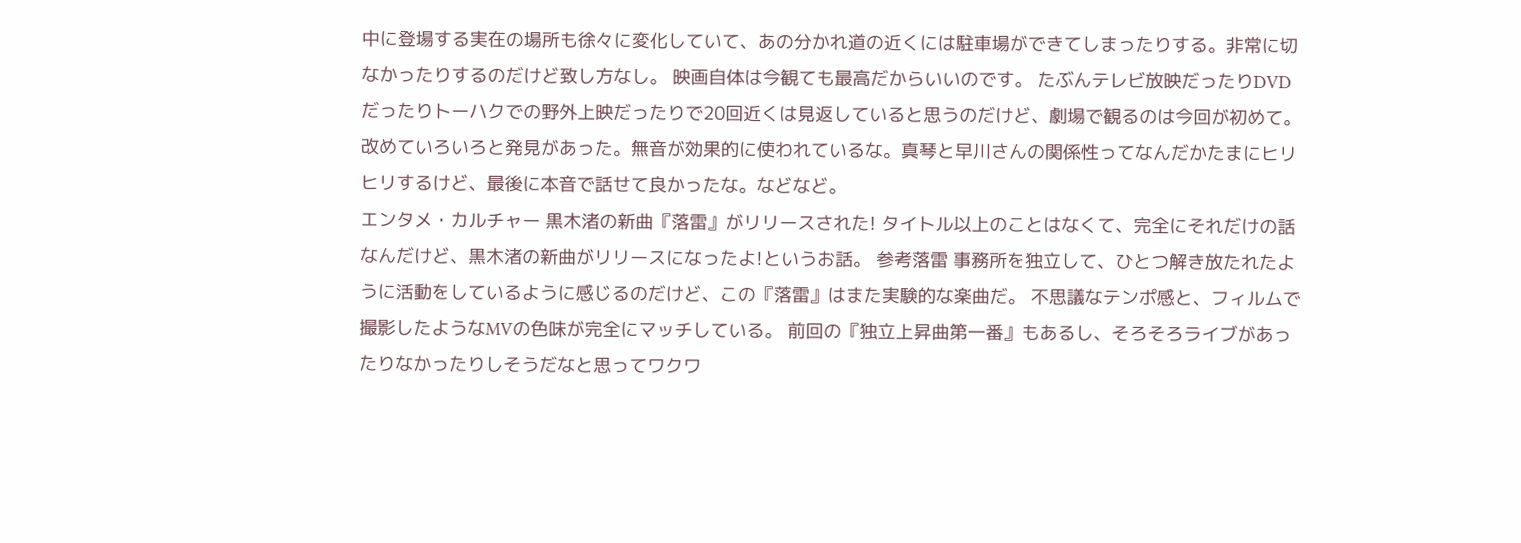中に登場する実在の場所も徐々に変化していて、あの分かれ道の近くには駐車場ができてしまったりする。非常に切なかったりするのだけど致し方なし。 映画自体は今観ても最高だからいいのです。 たぶんテレビ放映だったりDVDだったりトーハクでの野外上映だったりで20回近くは見返していると思うのだけど、劇場で観るのは今回が初めて。 改めていろいろと発見があった。無音が効果的に使われているな。真琴と早川さんの関係性ってなんだかたまにヒリヒリするけど、最後に本音で話せて良かったな。などなど。
エンタメ・カルチャー 黒木渚の新曲『落雷』がリリースされた! タイトル以上のことはなくて、完全にそれだけの話なんだけど、黒木渚の新曲がリリースになったよ!というお話。 参考落雷 事務所を独立して、ひとつ解き放たれたように活動をしているように感じるのだけど、この『落雷』はまた実験的な楽曲だ。 不思議なテンポ感と、フィルムで撮影したようなMVの色味が完全にマッチしている。 前回の『独立上昇曲第一番』もあるし、そろそろライブがあったりなかったりしそうだなと思ってワクワ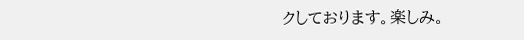クしております。楽しみ。